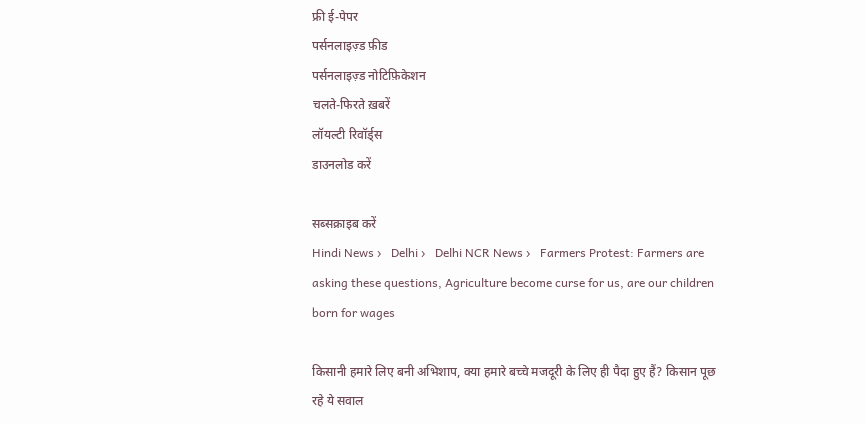फ्री ई-पेपर
पर्सनलाइज़्ड फ़ीड
पर्सनलाइज़्ड नोटिफ़िकेशन
चलते-फिरते ख़बरें
लॉयल्टी रिवॉर्ड्स
डाउनलोड करें

सब्सक्राइब करें
Hindi News ›   Delhi ›   Delhi NCR News ›   Farmers Protest: Farmers are asking these questions, Agriculture become curse for us, are our children born for wages

किसानी हमारे लिए बनी अभिशाप, क्या हमारे बच्चे मजदूरी के लिए ही पैदा हुए हैं? किसान पूछ रहे ये सवाल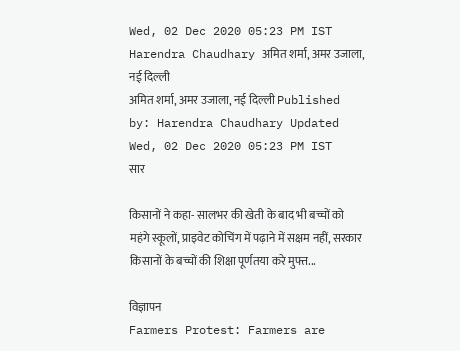Wed, 02 Dec 2020 05:23 PM IST
Harendra Chaudhary अमित शर्मा, अमर उजाला, नई दिल्ली
अमित शर्मा, अमर उजाला, नई दिल्ली Published by: Harendra Chaudhary Updated Wed, 02 Dec 2020 05:23 PM IST
सार

किसानों ने कहा- सालभर की खेती के बाद भी बच्चों को महंगे स्कूलों, प्राइवेट कोचिंग में पढ़ाने में सक्षम नहीं, सरकार किसानों के बच्चों की शिक्षा पूर्णतया करे मुफ्त...

विज्ञापन
Farmers Protest: Farmers are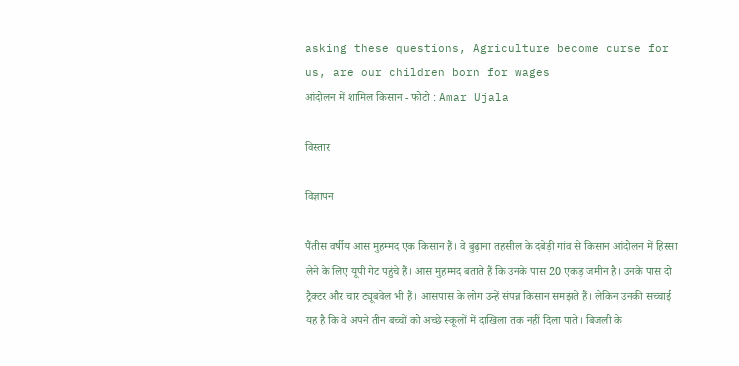asking these questions, Agriculture become curse for us, are our children born for wages
आंदोलन में शामिल किसान - फोटो : Amar Ujala

विस्तार

विज्ञापन

पैंतीस वर्षीय आस मुहम्मद एक किसान हैं। वे बुढ़ाना तहसील के दबेड़ी गांव से किसान आंदोलन में हिस्सा लेने के लिए यूपी गेट पहुंचे हैं। आस मुहम्मद बताते हैं कि उनके पास 20 एकड़ जमीन है। उनके पास दो ट्रैक्टर और चार ट्यूबवेल भी हैं। आसपास के लोग उन्हें संपन्न किसान समझते हैं। लेकिन उनकी सच्चाई यह है कि वे अपने तीन बच्चों को अच्छे स्कूलों में दाखिला तक नहीं दिला पाते। बिजली के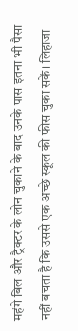महंगे बिल और ट्रैक्टर के लोन चुकाने के बाद उनके पास इतना भी पैसा नहीं बचता है कि उससे एक अच्छे स्कूल की फीस चुका सकें। लिहाजा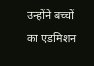उन्होंने बच्चों का एडमिशन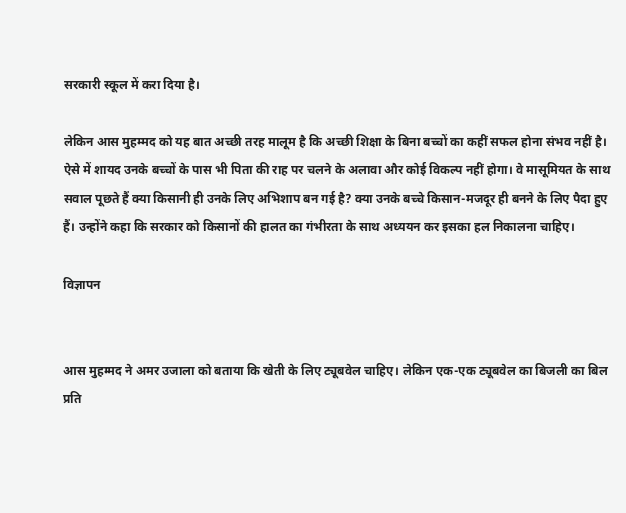सरकारी स्कूल में करा दिया है।

लेकिन आस मुहम्मद को यह बात अच्छी तरह मालूम है कि अच्छी शिक्षा के बिना बच्चों का कहीं सफल होना संभव नहीं है। ऐसे में शायद उनके बच्चों के पास भी पिता की राह पर चलने के अलावा और कोई विकल्प नहीं होगा। वे मासूमियत के साथ सवाल पूछते हैं क्या किसानी ही उनके लिए अभिशाप बन गई है? क्या उनके बच्चे किसान-मजदूर ही बनने के लिए पैदा हुए हैं। उन्होंने कहा कि सरकार को किसानों की हालत का गंभीरता के साथ अध्ययन कर इसका हल निकालना चाहिए।

विज्ञापन


आस मुहम्मद ने अमर उजाला को बताया कि खेती के लिए ट्यूबवेल चाहिए। लेकिन एक-एक ट्यूबवेल का बिजली का बिल प्रति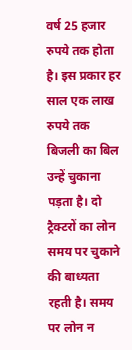वर्ष 25 हजार रुपये तक होता है। इस प्रकार हर साल एक लाख रुपये तक बिजली का बिल उन्हें चुकाना पड़ता है। दो ट्रैक्टरों का लोन समय पर चुकाने की बाध्यता रहती है। समय पर लोन न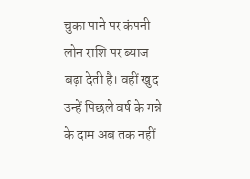चुका पाने पर कंपनी लोन राशि पर ब्याज बढ़ा देती है। वहीं खुद उन्हें पिछले वर्ष के गन्ने के दाम अब तक नहीं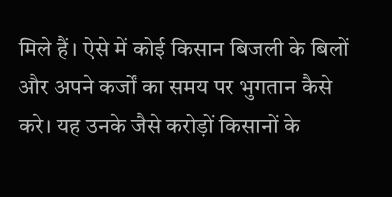मिले हैं। ऐसे में कोई किसान बिजली के बिलों और अपने कर्जों का समय पर भुगतान कैसे करे। यह उनके जैसे करोड़ों किसानों के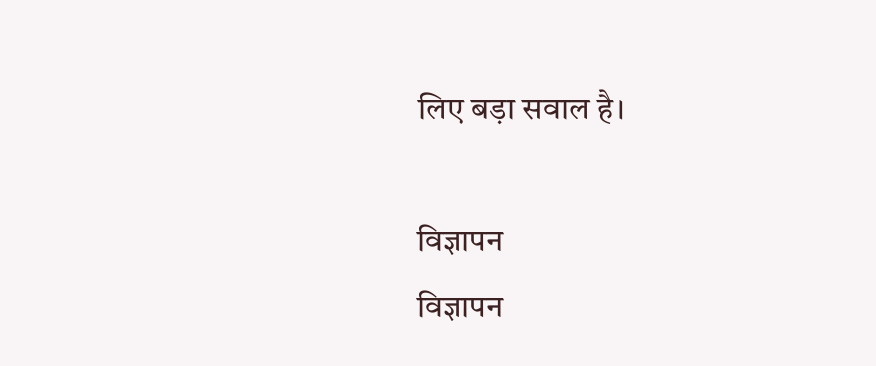लिए बड़ा सवाल है।

विज्ञापन
विज्ञापन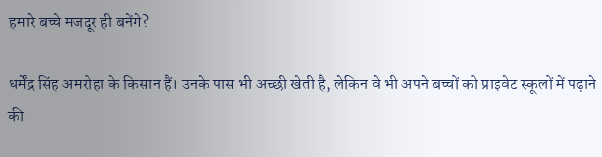हमारे बच्चे मजदूर ही बनेंगे?

धर्मेंद्र सिंह अमरोहा के किसान हैं। उनके पास भी अच्छी खेती है, लेकिन वे भी अपने बच्चों को प्राइवेट स्कूलों में पढ़ाने की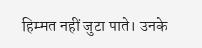हिम्मत नहीं जुटा पाते। उनके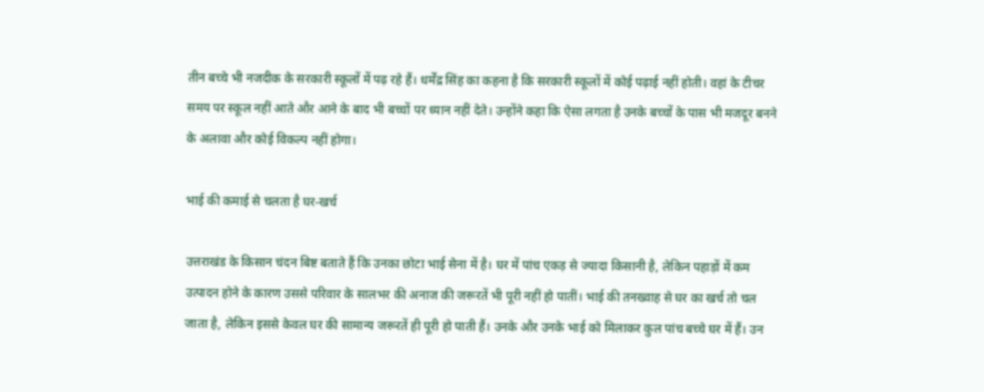तीन बच्चे भी नजदीक के सरकारी स्कूलों में पढ़ रहे हैं। धर्मेंद्र सिंह का कहना है कि सरकारी स्कूलों में कोई पढ़ाई नहीं होती। वहां के टीचर समय पर स्कूल नहीं आते और आने के बाद भी बच्चों पर ध्यान नहीं देते। उन्होंने कहा कि ऐसा लगता है उनके बच्चों के पास भी मजदूर बनने के अलावा और कोई विकल्प नहीं होगा।

भाई की कमाई से चलता है घर-खर्च

उत्तराखंड के किसान चंदन बिष्ट बताते हैं कि उनका छोटा भाई सेना में है। घर में पांच एकड़ से ज्यादा किसानी है, लेकिन पहाड़ों में कम उत्पादन होने के कारण उससे परिवार के सालभर की अनाज की जरूरतें भी पूरी नहीं हो पातीं। भाई की तनख्वाह से घर का खर्च तो चल जाता है, लेकिन इससे केवल घर की सामान्य जरूरतें ही पूरी हो पाती हैं। उनके और उनके भाई को मिलाकर कुल पांच बच्चे घर में हैं। उन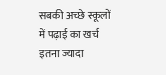सबकी अच्छे स्कूलों में पढ़ाई का खर्च इतना ज्यादा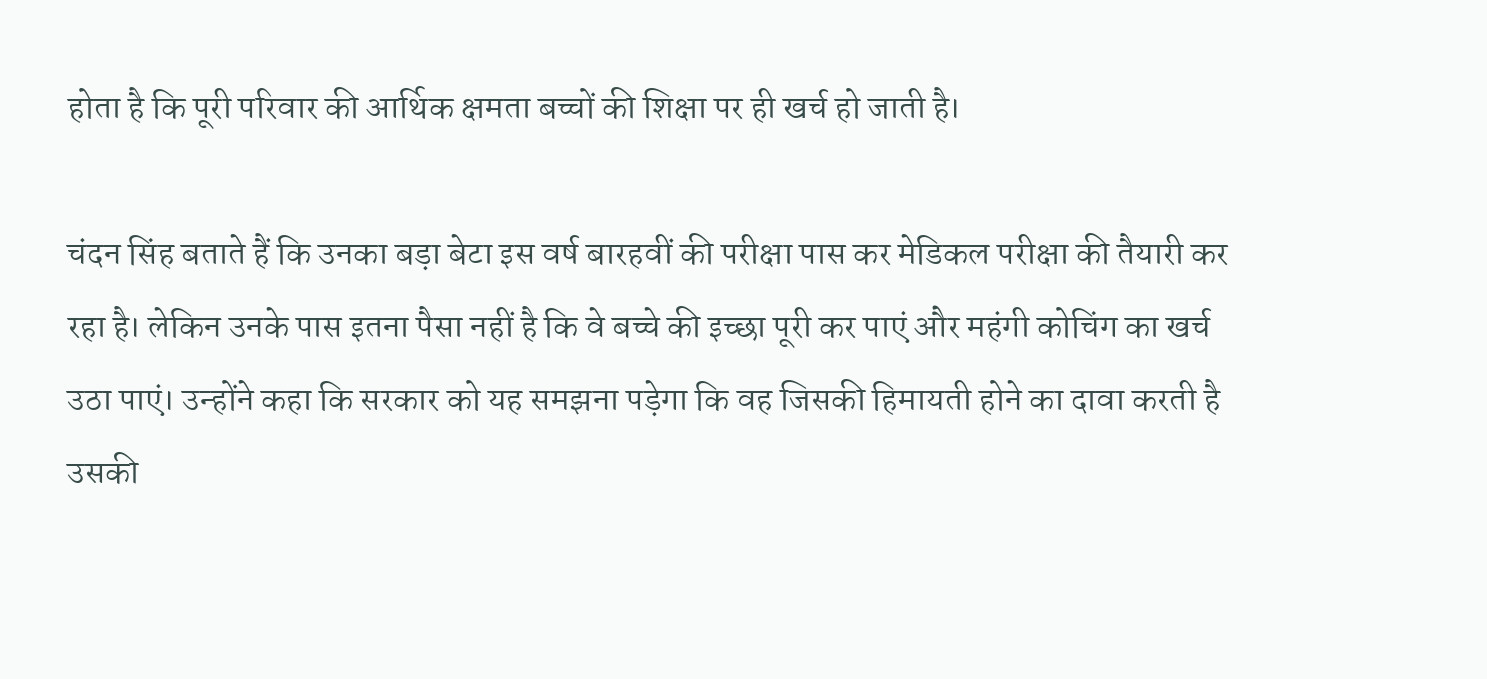होता है कि पूरी परिवार की आर्थिक क्षमता बच्चों की शिक्षा पर ही खर्च हो जाती है।

चंदन सिंह बताते हैं कि उनका बड़ा बेटा इस वर्ष बारहवीं की परीक्षा पास कर मेडिकल परीक्षा की तैयारी कर रहा है। लेकिन उनके पास इतना पैसा नहीं है कि वे बच्चे की इच्छा पूरी कर पाएं और महंगी कोचिंग का खर्च उठा पाएं। उन्होंने कहा कि सरकार को यह समझना पड़ेगा कि वह जिसकी हिमायती होने का दावा करती है उसकी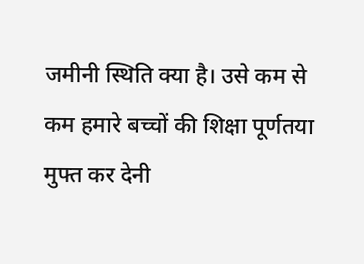जमीनी स्थिति क्या है। उसे कम से कम हमारे बच्चों की शिक्षा पूर्णतया मुफ्त कर देनी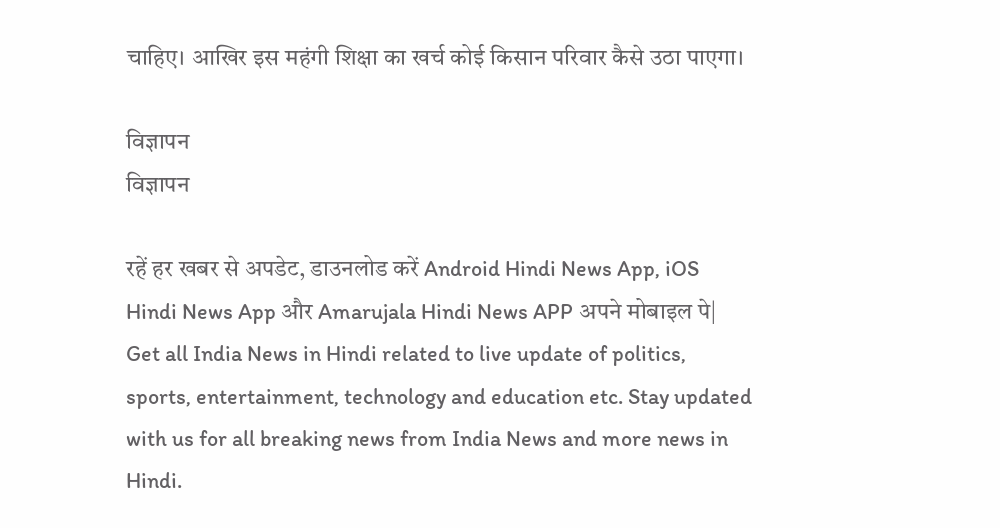चाहिए। आखिर इस महंगी शिक्षा का खर्च कोई किसान परिवार कैसे उठा पाएगा।

विज्ञापन
विज्ञापन

रहें हर खबर से अपडेट, डाउनलोड करें Android Hindi News App, iOS Hindi News App और Amarujala Hindi News APP अपने मोबाइल पे|
Get all India News in Hindi related to live update of politics, sports, entertainment, technology and education etc. Stay updated with us for all breaking news from India News and more news in Hindi.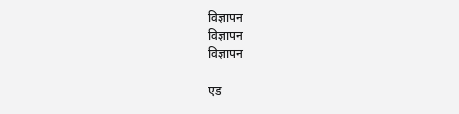विज्ञापन
विज्ञापन
विज्ञापन

एड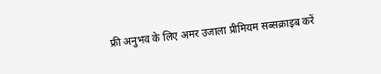फ्री अनुभव के लिए अमर उजाला प्रीमियम सब्सक्राइब करें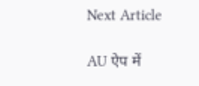Next Article

AU ऐप में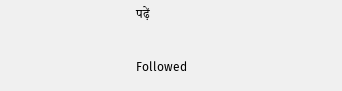पढ़ें

Followed